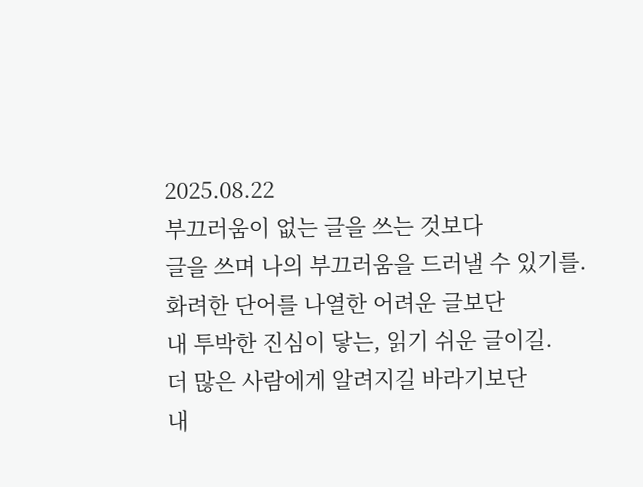2025.08.22
부끄러움이 없는 글을 쓰는 것보다
글을 쓰며 나의 부끄러움을 드러낼 수 있기를.
화려한 단어를 나열한 어려운 글보단
내 투박한 진심이 닿는, 읽기 쉬운 글이길.
더 많은 사람에게 알려지길 바라기보단
내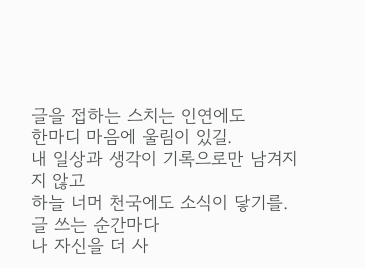글을 접하는 스치는 인연에도
한마디 마음에 울림이 있길.
내 일상과 생각이 기록으로만 남겨지지 않고
하늘 너머 천국에도 소식이 닿기를.
글 쓰는 순간마다
나 자신을 더 사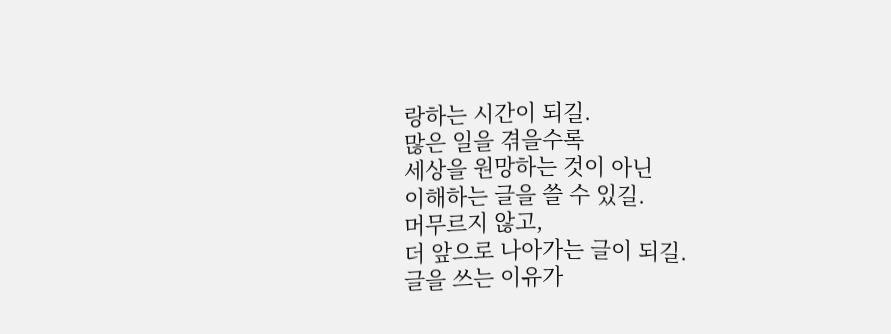랑하는 시간이 되길.
많은 일을 겪을수록
세상을 원망하는 것이 아닌
이해하는 글을 쓸 수 있길.
머무르지 않고,
더 앞으로 나아가는 글이 되길.
글을 쓰는 이유가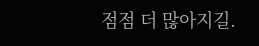점점 더 많아지길.